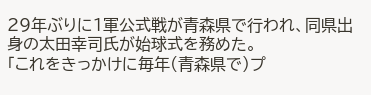29年ぶりに1軍公式戦が青森県で行われ、同県出身の太田幸司氏が始球式を務めた。
「これをきっかけに毎年(青森県で)プ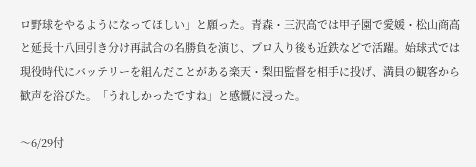ロ野球をやるようになってほしい」と願った。青森・三沢高では甲子園で愛媛・松山商高と延長十八回引き分け再試合の名勝負を演じ、プロ入り後も近鉄などで活躍。始球式では現役時代にバッテリーを組んだことがある楽天・梨田監督を相手に投げ、満員の観客から歓声を浴びた。「うれしかったですね」と感慨に浸った。

〜6/29付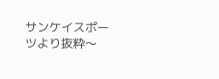サンケイスポーツより抜粋〜